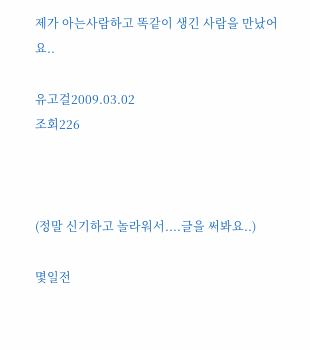제가 아는사람하고 똑같이 생긴 사람을 만났어요..

유고걸2009.03.02
조회226



(정말 신기하고 놀라워서....글을 써봐요..)

몇일전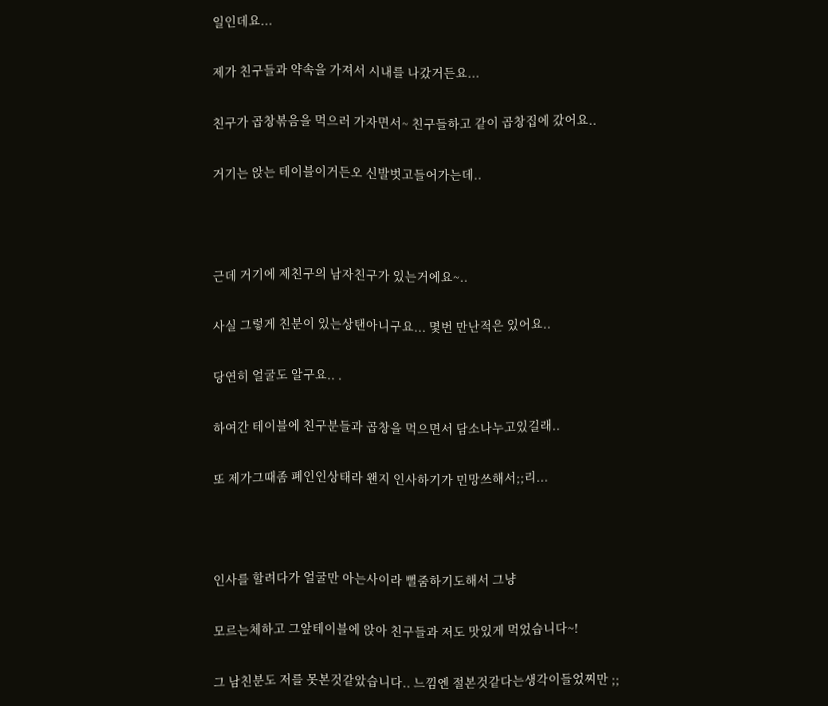일인데요...

제가 친구들과 약속을 가져서 시내를 나갔거든요...

친구가 곱창볶음을 먹으러 가자면서~ 친구들하고 같이 곱창집에 갔어요..

거기는 앉는 테이블이거든오 신발벗고들어가는데..



근데 거기에 제친구의 남자친구가 있는거에요~..

사실 그렇게 친분이 있는상탠아니구요... 몇번 만난적은 있어요..

당연히 얼굴도 알구요.. .

하여간 테이블에 친구분들과 곱창을 먹으면서 담소나누고있길래..

또 제가그때좀 폐인인상태라 왠지 인사하기가 민망쓰해서;;리...



인사를 할려다가 얼굴만 아는사이라 뻘줌하기도해서 그냥

모르는체하고 그앞테이블에 앉아 친구들과 저도 맛있게 먹었습니다~!

그 남친분도 저를 못본것같았습니다.. 느낌엔 절본것같다는생각이들었찌만 ;;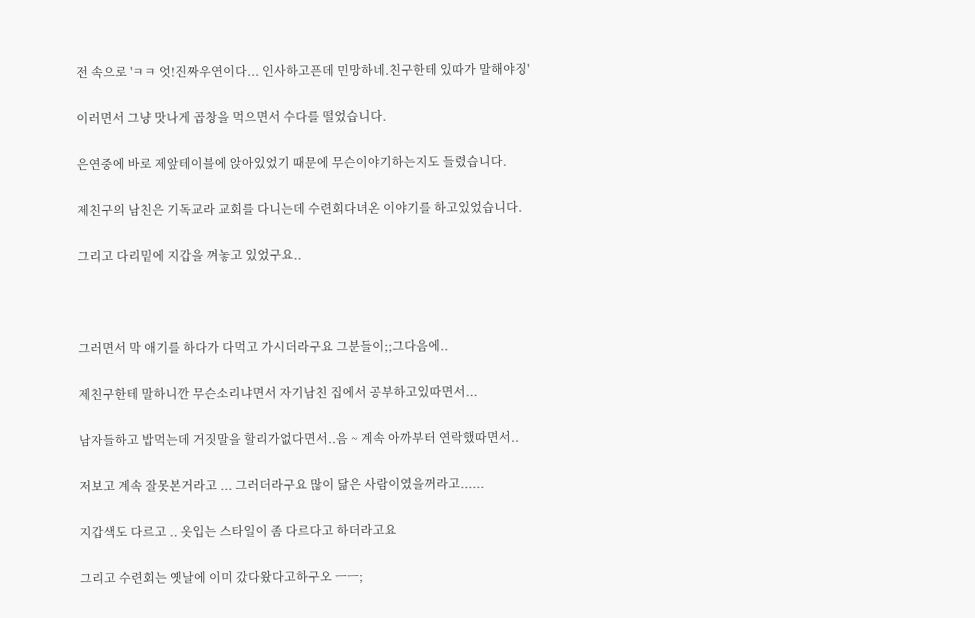전 속으로 'ㅋㅋ 엇!진짜우연이다... 인사하고픈데 민망하네.친구한테 있따가 말해야징'

이러면서 그냥 맛나게 곱창을 먹으면서 수다를 떨었습니다.

은연중에 바로 제앞테이블에 앉아있었기 때문에 무슨이야기하는지도 들렸습니다.

제친구의 남친은 기독교라 교회를 다니는데 수련회다녀온 이야기를 하고있었습니다.

그리고 다리밑에 지갑을 껴놓고 있었구요..



그러면서 막 애기를 하다가 다먹고 가시더라구요 그분들이;;그다음에..

제친구한테 말하니깐 무슨소리냐면서 자기남친 집에서 공부하고있따면서...

남자들하고 밥먹는데 거짓말을 할리가없다면서..음 ~ 계속 아까부터 연락했따면서..

저보고 계속 잘못본거라고 ... 그러더라구요 많이 닮은 사람이였을꺼라고......

지갑색도 다르고 .. 옷입는 스타일이 좀 다르다고 하더라고요

그리고 수련회는 옛날에 이미 갔다왔다고하구오 ㅡㅡ;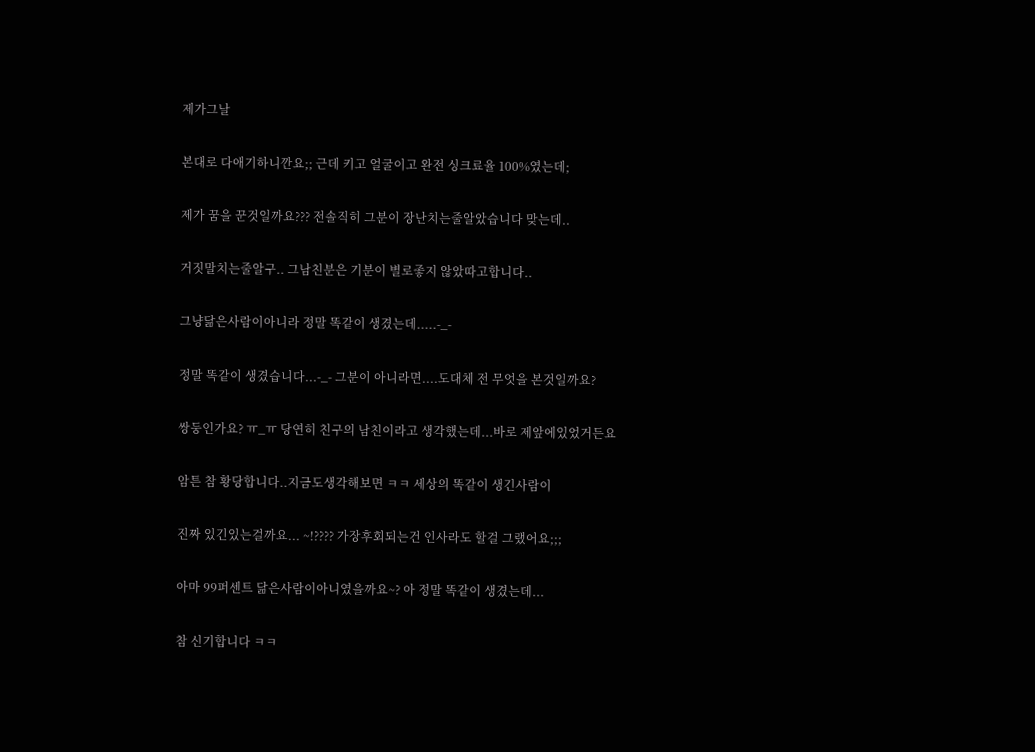제가그날

본대로 다애기하니깐요;; 근데 키고 얼굴이고 완전 싱크료율 100%였는데;

제가 꿈을 꾼것일까요??? 전솔직히 그분이 장난치는줄알았습니다 맞는데..

거짓말치는줄알구.. 그남친분은 기분이 별로좋지 않았따고합니다..

그냥닮은사람이아니라 정말 똑같이 생겼는데.....-_-

정말 똑같이 생겼습니다...-_- 그분이 아니라면....도대체 전 무엇을 본것일까요?

쌍둥인가요? ㅠ_ㅠ 당연히 친구의 남친이라고 생각했는데...바로 제앞에있었거든요

암튼 참 황당합니다..지금도생각해보면 ㅋㅋ 세상의 똑같이 생긴사람이

진짜 있긴있는걸까요... ~!???? 가장후회되는건 인사라도 할걸 그랬어요;;;

아마 99퍼센트 닮은사람이아니였을까요~? 아 정말 똑같이 생겼는데...

참 신기합니다 ㅋㅋ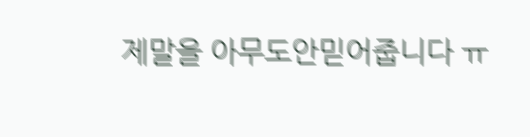제말을 아무도안믿어줍니다 ㅠ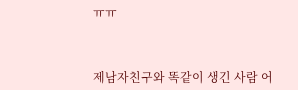ㅠㅠ



제남자친구와 똑같이 생긴 사람 어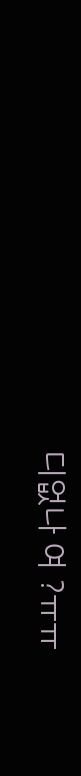디없나 여 ?ㅠㅠ